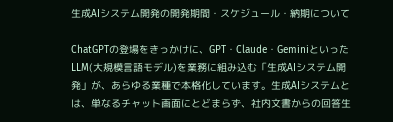生成AIシステム開発の開発期間・スケジュール・納期について

ChatGPTの登場をきっかけに、GPT・Claude・GeminiといったLLM(大規模言語モデル)を業務に組み込む「生成AIシステム開発」が、あらゆる業種で本格化しています。生成AIシステムとは、単なるチャット画面にとどまらず、社内文書からの回答生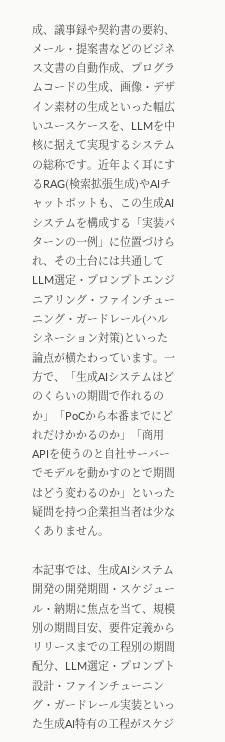成、議事録や契約書の要約、メール・提案書などのビジネス文書の自動作成、プログラムコードの生成、画像・デザイン素材の生成といった幅広いユースケースを、LLMを中核に据えて実現するシステムの総称です。近年よく耳にするRAG(検索拡張生成)やAIチャットボットも、この生成AIシステムを構成する「実装パターンの一例」に位置づけられ、その土台には共通してLLM選定・プロンプトエンジニアリング・ファインチューニング・ガードレール(ハルシネーション対策)といった論点が横たわっています。一方で、「生成AIシステムはどのくらいの期間で作れるのか」「PoCから本番までにどれだけかかるのか」「商用APIを使うのと自社サーバーでモデルを動かすのとで期間はどう変わるのか」といった疑問を持つ企業担当者は少なくありません。

本記事では、生成AIシステム開発の開発期間・スケジュール・納期に焦点を当て、規模別の期間目安、要件定義からリリースまでの工程別の期間配分、LLM選定・プロンプト設計・ファインチューニング・ガードレール実装といった生成AI特有の工程がスケジ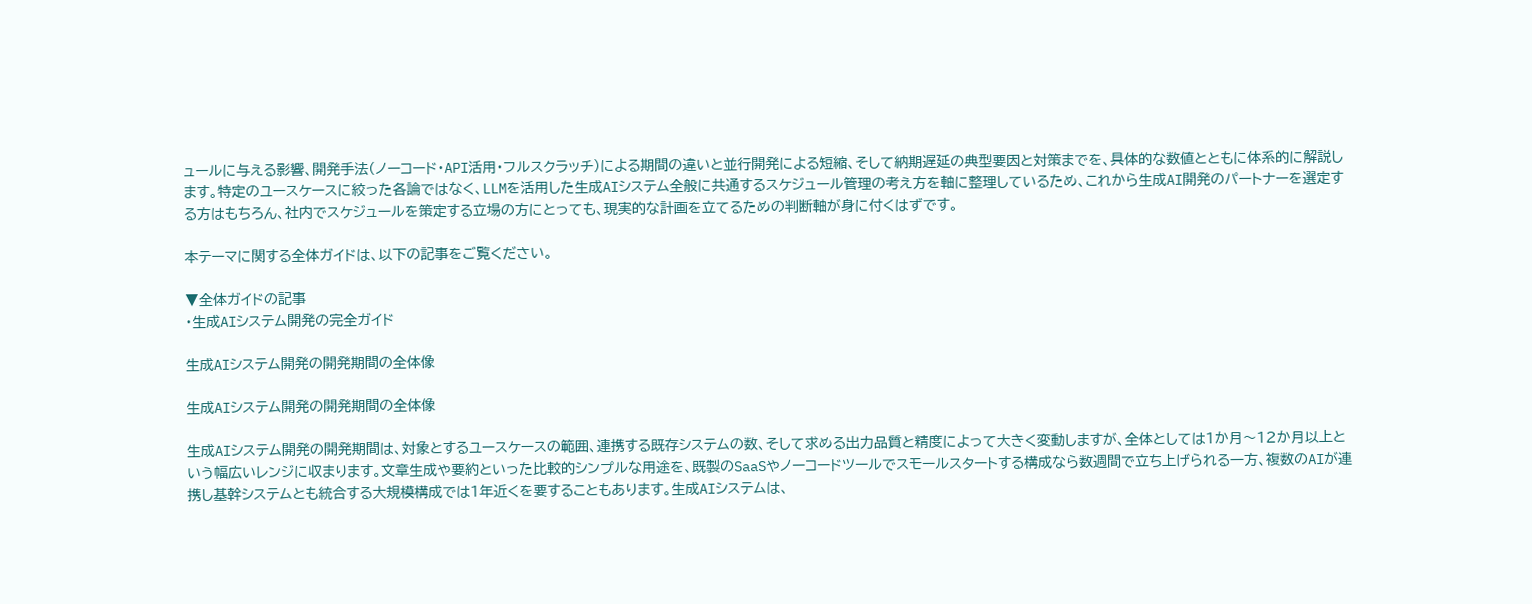ュールに与える影響、開発手法(ノーコード・API活用・フルスクラッチ)による期間の違いと並行開発による短縮、そして納期遅延の典型要因と対策までを、具体的な数値とともに体系的に解説します。特定のユースケースに絞った各論ではなく、LLMを活用した生成AIシステム全般に共通するスケジュール管理の考え方を軸に整理しているため、これから生成AI開発のパートナーを選定する方はもちろん、社内でスケジュールを策定する立場の方にとっても、現実的な計画を立てるための判断軸が身に付くはずです。

本テーマに関する全体ガイドは、以下の記事をご覧ください。

▼全体ガイドの記事
・生成AIシステム開発の完全ガイド

生成AIシステム開発の開発期間の全体像

生成AIシステム開発の開発期間の全体像

生成AIシステム開発の開発期間は、対象とするユースケースの範囲、連携する既存システムの数、そして求める出力品質と精度によって大きく変動しますが、全体としては1か月〜12か月以上という幅広いレンジに収まります。文章生成や要約といった比較的シンプルな用途を、既製のSaaSやノーコードツールでスモールスタートする構成なら数週間で立ち上げられる一方、複数のAIが連携し基幹システムとも統合する大規模構成では1年近くを要することもあります。生成AIシステムは、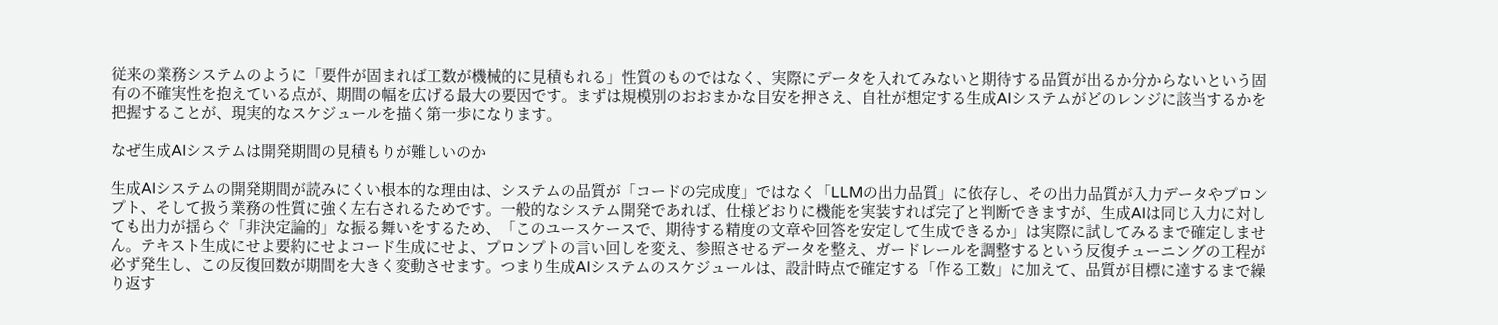従来の業務システムのように「要件が固まれば工数が機械的に見積もれる」性質のものではなく、実際にデータを入れてみないと期待する品質が出るか分からないという固有の不確実性を抱えている点が、期間の幅を広げる最大の要因です。まずは規模別のおおまかな目安を押さえ、自社が想定する生成AIシステムがどのレンジに該当するかを把握することが、現実的なスケジュールを描く第一歩になります。

なぜ生成AIシステムは開発期間の見積もりが難しいのか

生成AIシステムの開発期間が読みにくい根本的な理由は、システムの品質が「コードの完成度」ではなく「LLMの出力品質」に依存し、その出力品質が入力データやプロンプト、そして扱う業務の性質に強く左右されるためです。一般的なシステム開発であれば、仕様どおりに機能を実装すれば完了と判断できますが、生成AIは同じ入力に対しても出力が揺らぐ「非決定論的」な振る舞いをするため、「このユースケースで、期待する精度の文章や回答を安定して生成できるか」は実際に試してみるまで確定しません。テキスト生成にせよ要約にせよコード生成にせよ、プロンプトの言い回しを変え、参照させるデータを整え、ガードレールを調整するという反復チューニングの工程が必ず発生し、この反復回数が期間を大きく変動させます。つまり生成AIシステムのスケジュールは、設計時点で確定する「作る工数」に加えて、品質が目標に達するまで繰り返す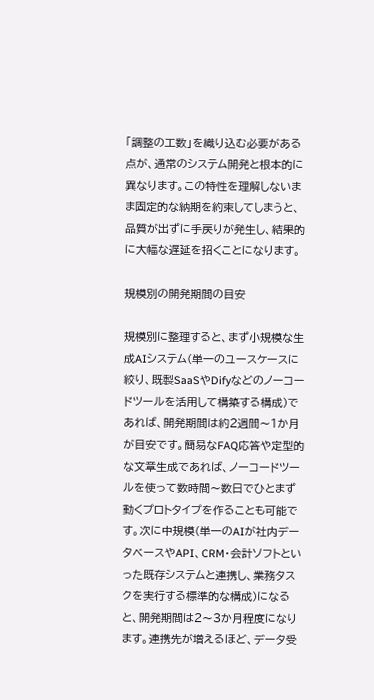「調整の工数」を織り込む必要がある点が、通常のシステム開発と根本的に異なります。この特性を理解しないまま固定的な納期を約束してしまうと、品質が出ずに手戻りが発生し、結果的に大幅な遅延を招くことになります。

規模別の開発期間の目安

規模別に整理すると、まず小規模な生成AIシステム(単一のユースケースに絞り、既製SaaSやDifyなどのノーコードツールを活用して構築する構成)であれば、開発期間は約2週間〜1か月が目安です。簡易なFAQ応答や定型的な文章生成であれば、ノーコードツールを使って数時間〜数日でひとまず動くプロトタイプを作ることも可能です。次に中規模(単一のAIが社内データベースやAPI、CRM・会計ソフトといった既存システムと連携し、業務タスクを実行する標準的な構成)になると、開発期間は2〜3か月程度になります。連携先が増えるほど、データ受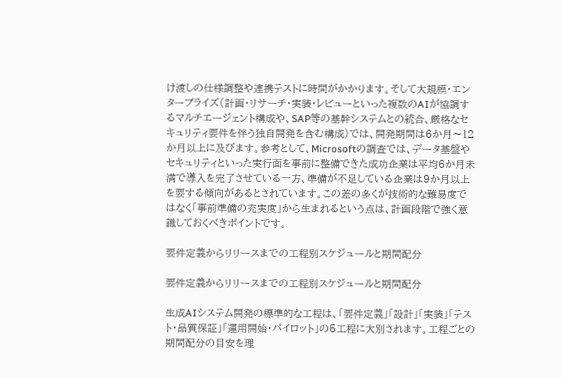け渡しの仕様調整や連携テストに時間がかかります。そして大規模・エンタープライズ(計画・リサーチ・実装・レビューといった複数のAIが協調するマルチエージェント構成や、SAP等の基幹システムとの統合、厳格なセキュリティ要件を伴う独自開発を含む構成)では、開発期間は6か月〜12か月以上に及びます。参考として、Microsoftの調査では、データ基盤やセキュリティといった実行面を事前に整備できた成功企業は平均6か月未満で導入を完了させている一方、準備が不足している企業は9か月以上を要する傾向があるとされています。この差の多くが技術的な難易度ではなく「事前準備の充実度」から生まれるという点は、計画段階で強く意識しておくべきポイントです。

要件定義からリリースまでの工程別スケジュールと期間配分

要件定義からリリースまでの工程別スケジュールと期間配分

生成AIシステム開発の標準的な工程は、「要件定義」「設計」「実装」「テスト・品質保証」「運用開始・パイロット」の5工程に大別されます。工程ごとの期間配分の目安を理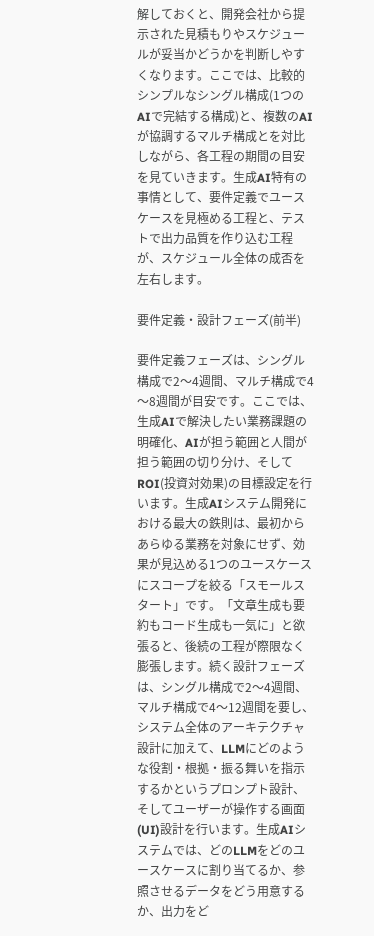解しておくと、開発会社から提示された見積もりやスケジュールが妥当かどうかを判断しやすくなります。ここでは、比較的シンプルなシングル構成(1つのAIで完結する構成)と、複数のAIが協調するマルチ構成とを対比しながら、各工程の期間の目安を見ていきます。生成AI特有の事情として、要件定義でユースケースを見極める工程と、テストで出力品質を作り込む工程が、スケジュール全体の成否を左右します。

要件定義・設計フェーズ(前半)

要件定義フェーズは、シングル構成で2〜4週間、マルチ構成で4〜8週間が目安です。ここでは、生成AIで解決したい業務課題の明確化、AIが担う範囲と人間が担う範囲の切り分け、そしてROI(投資対効果)の目標設定を行います。生成AIシステム開発における最大の鉄則は、最初からあらゆる業務を対象にせず、効果が見込める1つのユースケースにスコープを絞る「スモールスタート」です。「文章生成も要約もコード生成も一気に」と欲張ると、後続の工程が際限なく膨張します。続く設計フェーズは、シングル構成で2〜4週間、マルチ構成で4〜12週間を要し、システム全体のアーキテクチャ設計に加えて、LLMにどのような役割・根拠・振る舞いを指示するかというプロンプト設計、そしてユーザーが操作する画面(UI)設計を行います。生成AIシステムでは、どのLLMをどのユースケースに割り当てるか、参照させるデータをどう用意するか、出力をど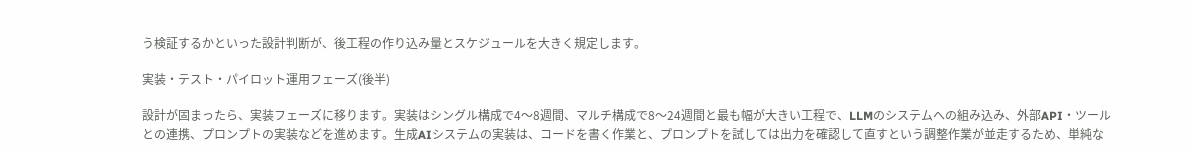う検証するかといった設計判断が、後工程の作り込み量とスケジュールを大きく規定します。

実装・テスト・パイロット運用フェーズ(後半)

設計が固まったら、実装フェーズに移ります。実装はシングル構成で4〜8週間、マルチ構成で8〜24週間と最も幅が大きい工程で、LLMのシステムへの組み込み、外部API・ツールとの連携、プロンプトの実装などを進めます。生成AIシステムの実装は、コードを書く作業と、プロンプトを試しては出力を確認して直すという調整作業が並走するため、単純な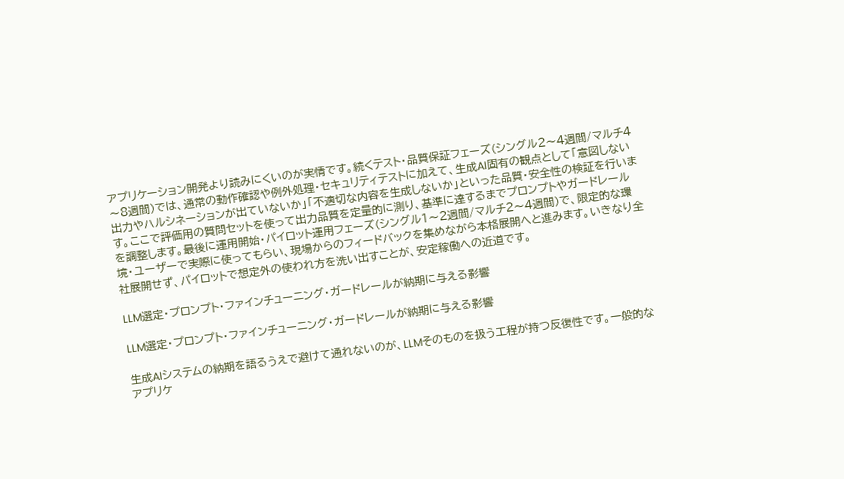アプリケーション開発より読みにくいのが実情です。続くテスト・品質保証フェーズ(シングル2〜4週間/マルチ4〜8週間)では、通常の動作確認や例外処理・セキュリティテストに加えて、生成AI固有の観点として「意図しない出力やハルシネーションが出ていないか」「不適切な内容を生成しないか」といった品質・安全性の検証を行います。ここで評価用の質問セットを使って出力品質を定量的に測り、基準に達するまでプロンプトやガードレールを調整します。最後に運用開始・パイロット運用フェーズ(シングル1〜2週間/マルチ2〜4週間)で、限定的な環境・ユーザーで実際に使ってもらい、現場からのフィードバックを集めながら本格展開へと進みます。いきなり全社展開せず、パイロットで想定外の使われ方を洗い出すことが、安定稼働への近道です。

LLM選定・プロンプト・ファインチューニング・ガードレールが納期に与える影響

LLM選定・プロンプト・ファインチューニング・ガードレールが納期に与える影響

生成AIシステムの納期を語るうえで避けて通れないのが、LLMそのものを扱う工程が持つ反復性です。一般的なアプリケ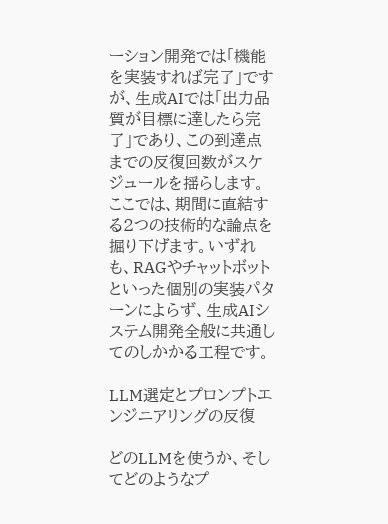ーション開発では「機能を実装すれば完了」ですが、生成AIでは「出力品質が目標に達したら完了」であり、この到達点までの反復回数がスケジュールを揺らします。ここでは、期間に直結する2つの技術的な論点を掘り下げます。いずれも、RAGやチャットボットといった個別の実装パターンによらず、生成AIシステム開発全般に共通してのしかかる工程です。

LLM選定とプロンプトエンジニアリングの反復

どのLLMを使うか、そしてどのようなプ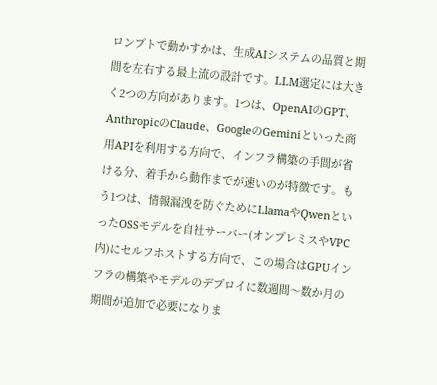ロンプトで動かすかは、生成AIシステムの品質と期間を左右する最上流の設計です。LLM選定には大きく2つの方向があります。1つは、OpenAIのGPT、AnthropicのClaude、GoogleのGeminiといった商用APIを利用する方向で、インフラ構築の手間が省ける分、着手から動作までが速いのが特徴です。もう1つは、情報漏洩を防ぐためにLlamaやQwenといったOSSモデルを自社サーバー(オンプレミスやVPC内)にセルフホストする方向で、この場合はGPUインフラの構築やモデルのデプロイに数週間〜数か月の期間が追加で必要になりま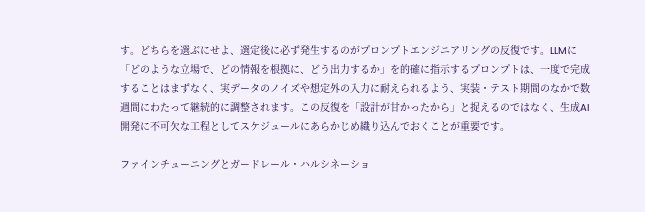す。どちらを選ぶにせよ、選定後に必ず発生するのがプロンプトエンジニアリングの反復です。LLMに「どのような立場で、どの情報を根拠に、どう出力するか」を的確に指示するプロンプトは、一度で完成することはまずなく、実データのノイズや想定外の入力に耐えられるよう、実装・テスト期間のなかで数週間にわたって継続的に調整されます。この反復を「設計が甘かったから」と捉えるのではなく、生成AI開発に不可欠な工程としてスケジュールにあらかじめ織り込んでおくことが重要です。

ファインチューニングとガードレール・ハルシネーショ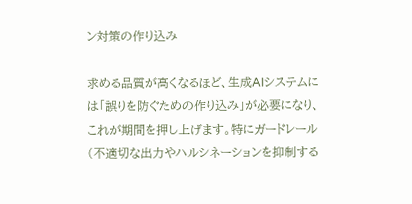ン対策の作り込み

求める品質が高くなるほど、生成AIシステムには「誤りを防ぐための作り込み」が必要になり、これが期間を押し上げます。特にガードレール(不適切な出力やハルシネーションを抑制する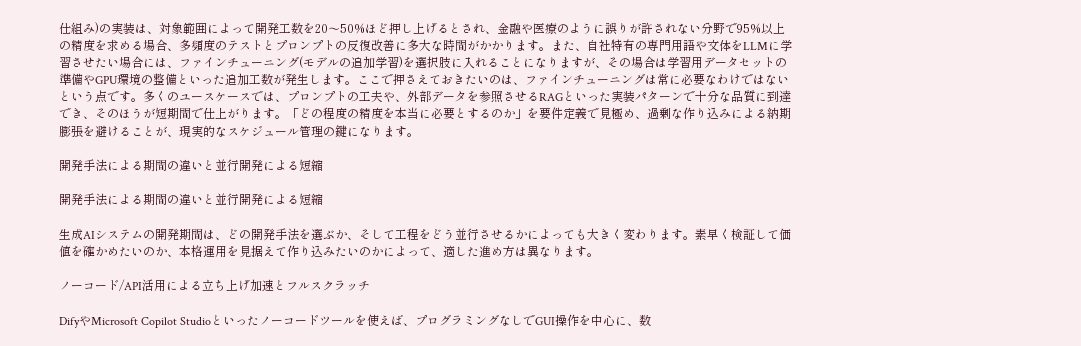仕組み)の実装は、対象範囲によって開発工数を20〜50%ほど押し上げるとされ、金融や医療のように誤りが許されない分野で95%以上の精度を求める場合、多頻度のテストとプロンプトの反復改善に多大な時間がかかります。また、自社特有の専門用語や文体をLLMに学習させたい場合には、ファインチューニング(モデルの追加学習)を選択肢に入れることになりますが、その場合は学習用データセットの準備やGPU環境の整備といった追加工数が発生します。ここで押さえておきたいのは、ファインチューニングは常に必要なわけではないという点です。多くのユースケースでは、プロンプトの工夫や、外部データを参照させるRAGといった実装パターンで十分な品質に到達でき、そのほうが短期間で仕上がります。「どの程度の精度を本当に必要とするのか」を要件定義で見極め、過剰な作り込みによる納期膨張を避けることが、現実的なスケジュール管理の鍵になります。

開発手法による期間の違いと並行開発による短縮

開発手法による期間の違いと並行開発による短縮

生成AIシステムの開発期間は、どの開発手法を選ぶか、そして工程をどう並行させるかによっても大きく変わります。素早く検証して価値を確かめたいのか、本格運用を見据えて作り込みたいのかによって、適した進め方は異なります。

ノーコード/API活用による立ち上げ加速とフルスクラッチ

DifyやMicrosoft Copilot Studioといったノーコードツールを使えば、プログラミングなしでGUI操作を中心に、数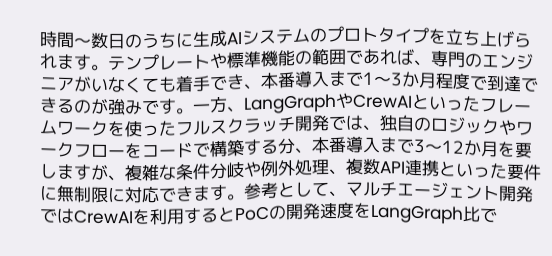時間〜数日のうちに生成AIシステムのプロトタイプを立ち上げられます。テンプレートや標準機能の範囲であれば、専門のエンジニアがいなくても着手でき、本番導入まで1〜3か月程度で到達できるのが強みです。一方、LangGraphやCrewAIといったフレームワークを使ったフルスクラッチ開発では、独自のロジックやワークフローをコードで構築する分、本番導入まで3〜12か月を要しますが、複雑な条件分岐や例外処理、複数API連携といった要件に無制限に対応できます。参考として、マルチエージェント開発ではCrewAIを利用するとPoCの開発速度をLangGraph比で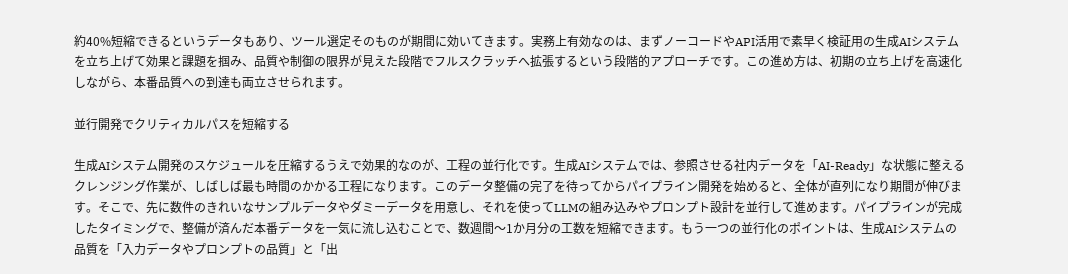約40%短縮できるというデータもあり、ツール選定そのものが期間に効いてきます。実務上有効なのは、まずノーコードやAPI活用で素早く検証用の生成AIシステムを立ち上げて効果と課題を掴み、品質や制御の限界が見えた段階でフルスクラッチへ拡張するという段階的アプローチです。この進め方は、初期の立ち上げを高速化しながら、本番品質への到達も両立させられます。

並行開発でクリティカルパスを短縮する

生成AIシステム開発のスケジュールを圧縮するうえで効果的なのが、工程の並行化です。生成AIシステムでは、参照させる社内データを「AI-Ready」な状態に整えるクレンジング作業が、しばしば最も時間のかかる工程になります。このデータ整備の完了を待ってからパイプライン開発を始めると、全体が直列になり期間が伸びます。そこで、先に数件のきれいなサンプルデータやダミーデータを用意し、それを使ってLLMの組み込みやプロンプト設計を並行して進めます。パイプラインが完成したタイミングで、整備が済んだ本番データを一気に流し込むことで、数週間〜1か月分の工数を短縮できます。もう一つの並行化のポイントは、生成AIシステムの品質を「入力データやプロンプトの品質」と「出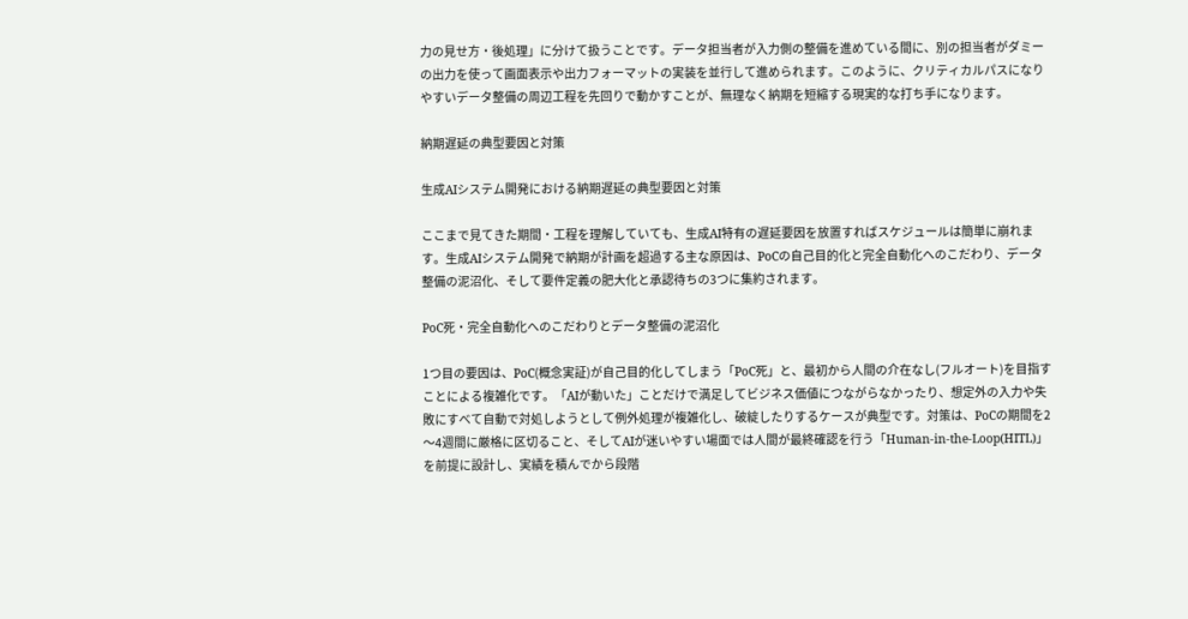力の見せ方・後処理」に分けて扱うことです。データ担当者が入力側の整備を進めている間に、別の担当者がダミーの出力を使って画面表示や出力フォーマットの実装を並行して進められます。このように、クリティカルパスになりやすいデータ整備の周辺工程を先回りで動かすことが、無理なく納期を短縮する現実的な打ち手になります。

納期遅延の典型要因と対策

生成AIシステム開発における納期遅延の典型要因と対策

ここまで見てきた期間・工程を理解していても、生成AI特有の遅延要因を放置すればスケジュールは簡単に崩れます。生成AIシステム開発で納期が計画を超過する主な原因は、PoCの自己目的化と完全自動化へのこだわり、データ整備の泥沼化、そして要件定義の肥大化と承認待ちの3つに集約されます。

PoC死・完全自動化へのこだわりとデータ整備の泥沼化

1つ目の要因は、PoC(概念実証)が自己目的化してしまう「PoC死」と、最初から人間の介在なし(フルオート)を目指すことによる複雑化です。「AIが動いた」ことだけで満足してビジネス価値につながらなかったり、想定外の入力や失敗にすべて自動で対処しようとして例外処理が複雑化し、破綻したりするケースが典型です。対策は、PoCの期間を2〜4週間に厳格に区切ること、そしてAIが迷いやすい場面では人間が最終確認を行う「Human-in-the-Loop(HITL)」を前提に設計し、実績を積んでから段階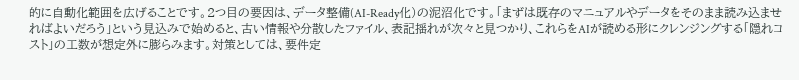的に自動化範囲を広げることです。2つ目の要因は、データ整備(AI-Ready化)の泥沼化です。「まずは既存のマニュアルやデータをそのまま読み込ませればよいだろう」という見込みで始めると、古い情報や分散したファイル、表記揺れが次々と見つかり、これらをAIが読める形にクレンジングする「隠れコスト」の工数が想定外に膨らみます。対策としては、要件定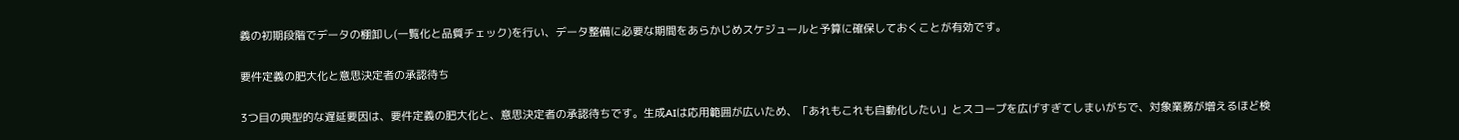義の初期段階でデータの棚卸し(一覧化と品質チェック)を行い、データ整備に必要な期間をあらかじめスケジュールと予算に確保しておくことが有効です。

要件定義の肥大化と意思決定者の承認待ち

3つ目の典型的な遅延要因は、要件定義の肥大化と、意思決定者の承認待ちです。生成AIは応用範囲が広いため、「あれもこれも自動化したい」とスコープを広げすぎてしまいがちで、対象業務が増えるほど検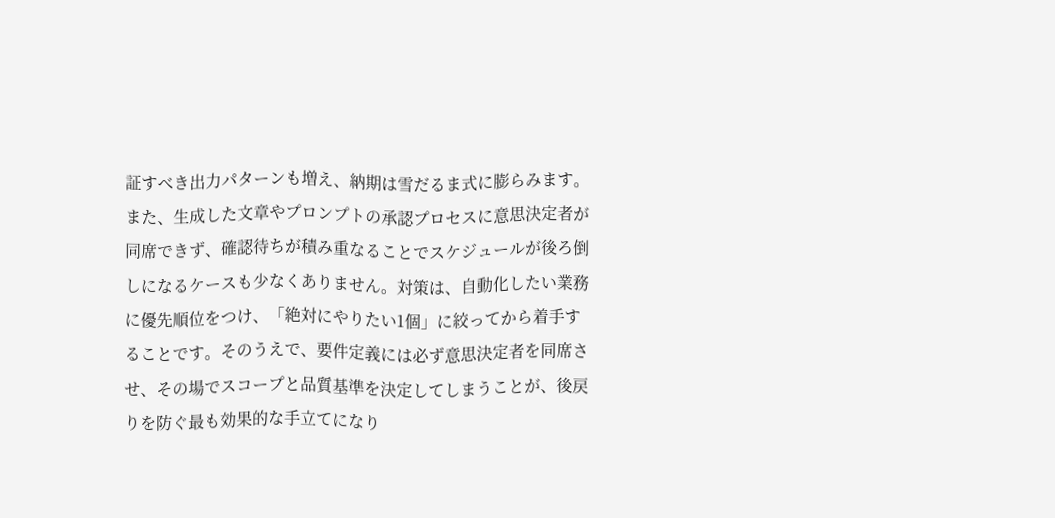証すべき出力パターンも増え、納期は雪だるま式に膨らみます。また、生成した文章やプロンプトの承認プロセスに意思決定者が同席できず、確認待ちが積み重なることでスケジュールが後ろ倒しになるケースも少なくありません。対策は、自動化したい業務に優先順位をつけ、「絶対にやりたい1個」に絞ってから着手することです。そのうえで、要件定義には必ず意思決定者を同席させ、その場でスコープと品質基準を決定してしまうことが、後戻りを防ぐ最も効果的な手立てになり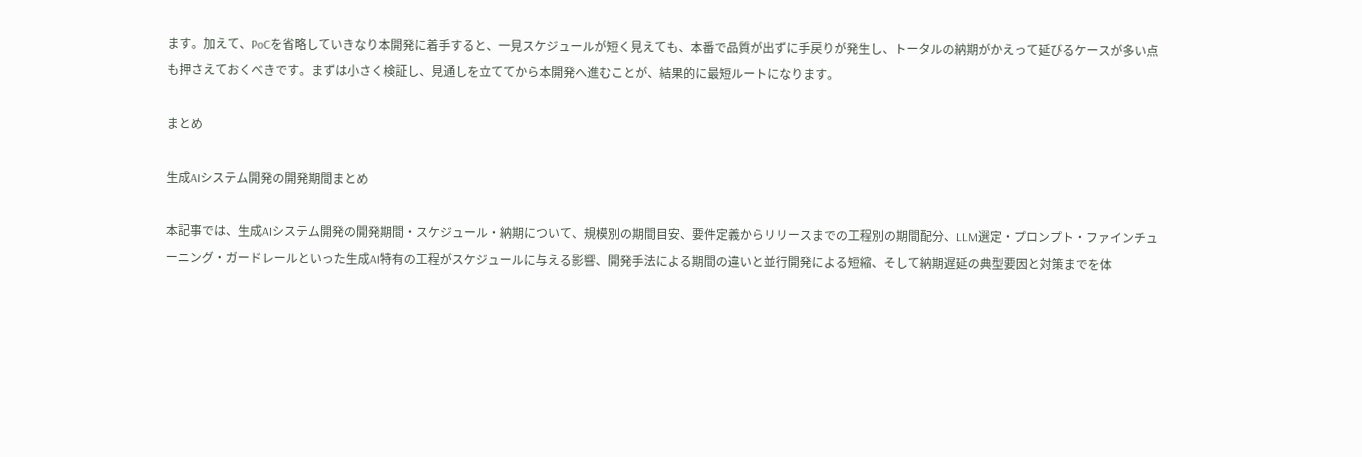ます。加えて、PoCを省略していきなり本開発に着手すると、一見スケジュールが短く見えても、本番で品質が出ずに手戻りが発生し、トータルの納期がかえって延びるケースが多い点も押さえておくべきです。まずは小さく検証し、見通しを立ててから本開発へ進むことが、結果的に最短ルートになります。

まとめ

生成AIシステム開発の開発期間まとめ

本記事では、生成AIシステム開発の開発期間・スケジュール・納期について、規模別の期間目安、要件定義からリリースまでの工程別の期間配分、LLM選定・プロンプト・ファインチューニング・ガードレールといった生成AI特有の工程がスケジュールに与える影響、開発手法による期間の違いと並行開発による短縮、そして納期遅延の典型要因と対策までを体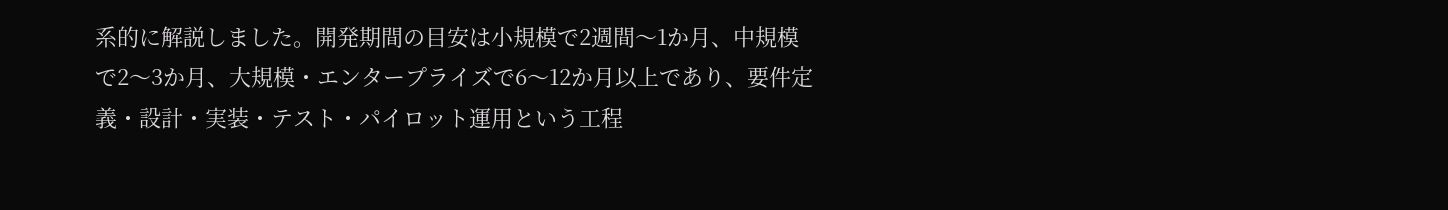系的に解説しました。開発期間の目安は小規模で2週間〜1か月、中規模で2〜3か月、大規模・エンタープライズで6〜12か月以上であり、要件定義・設計・実装・テスト・パイロット運用という工程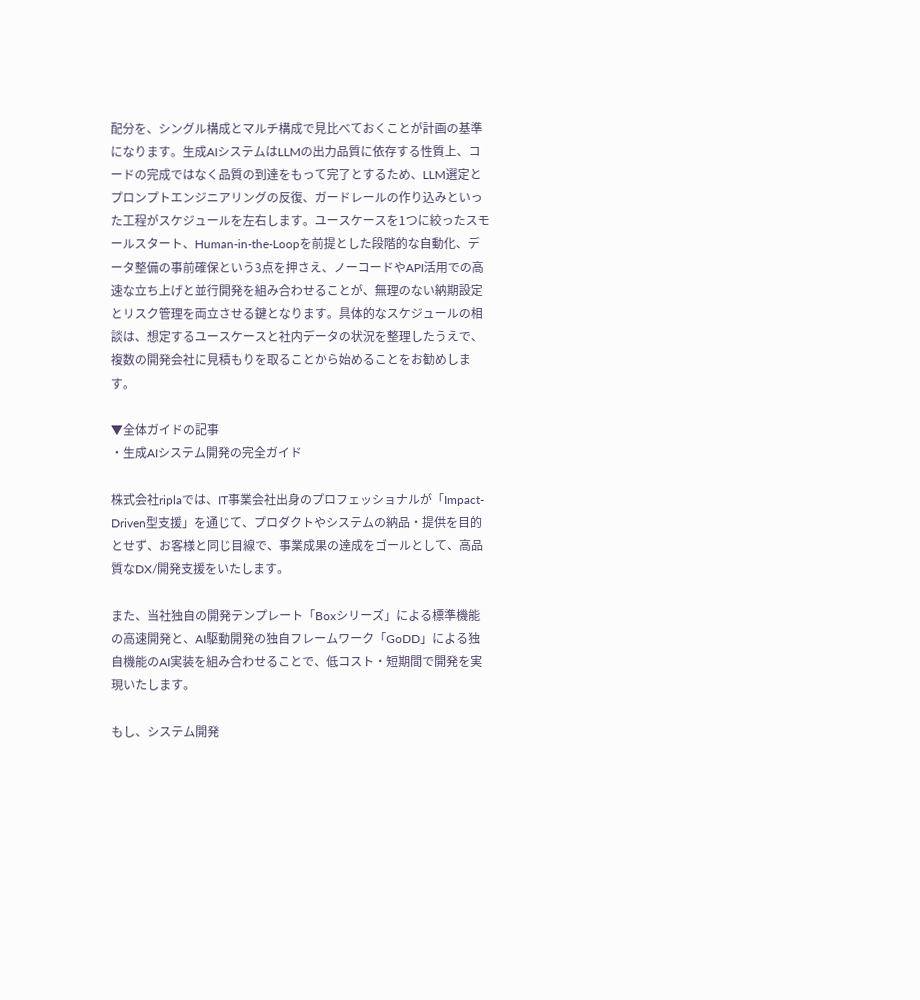配分を、シングル構成とマルチ構成で見比べておくことが計画の基準になります。生成AIシステムはLLMの出力品質に依存する性質上、コードの完成ではなく品質の到達をもって完了とするため、LLM選定とプロンプトエンジニアリングの反復、ガードレールの作り込みといった工程がスケジュールを左右します。ユースケースを1つに絞ったスモールスタート、Human-in-the-Loopを前提とした段階的な自動化、データ整備の事前確保という3点を押さえ、ノーコードやAPI活用での高速な立ち上げと並行開発を組み合わせることが、無理のない納期設定とリスク管理を両立させる鍵となります。具体的なスケジュールの相談は、想定するユースケースと社内データの状況を整理したうえで、複数の開発会社に見積もりを取ることから始めることをお勧めします。

▼全体ガイドの記事
・生成AIシステム開発の完全ガイド

株式会社riplaでは、IT事業会社出身のプロフェッショナルが「Impact-Driven型支援」を通じて、プロダクトやシステムの納品・提供を目的とせず、お客様と同じ目線で、事業成果の達成をゴールとして、高品質なDX/開発支援をいたします。

また、当社独自の開発テンプレート「Boxシリーズ」による標準機能の高速開発と、AI駆動開発の独自フレームワーク「GoDD」による独自機能のAI実装を組み合わせることで、低コスト・短期間で開発を実現いたします。

もし、システム開発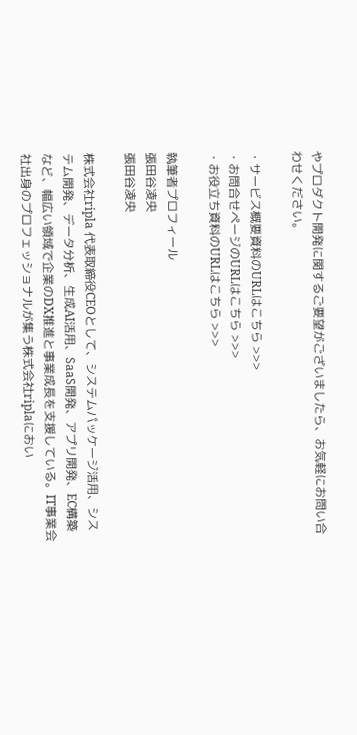やプロダクト開発に関するご要望がございましたら、お気軽にお問い合わせください。

・サービス概要資料のURLはこちら >>>
・お問合せページのURLはこちら >>>
・お役立ち資料のURLはこちら >>>

執筆者プロフィール
張田谷凌央
張田谷凌央

株式会社ripla 代表取締役CEOとして、システムパッケージ活用、システム開発、データ分析、生成AI活用、SaaS開発、アプリ開発、EC構築など、幅広い領域で企業のDX推進と事業成長を支援している。IT事業会社出身のプロフェッショナルが集う株式会社riplaにおい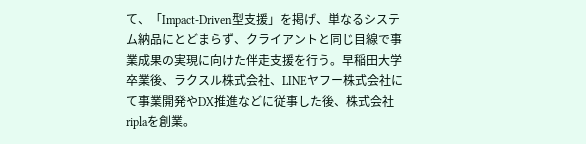て、「Impact-Driven型支援」を掲げ、単なるシステム納品にとどまらず、クライアントと同じ目線で事業成果の実現に向けた伴走支援を行う。早稲田大学卒業後、ラクスル株式会社、LINEヤフー株式会社にて事業開発やDX推進などに従事した後、株式会社riplaを創業。